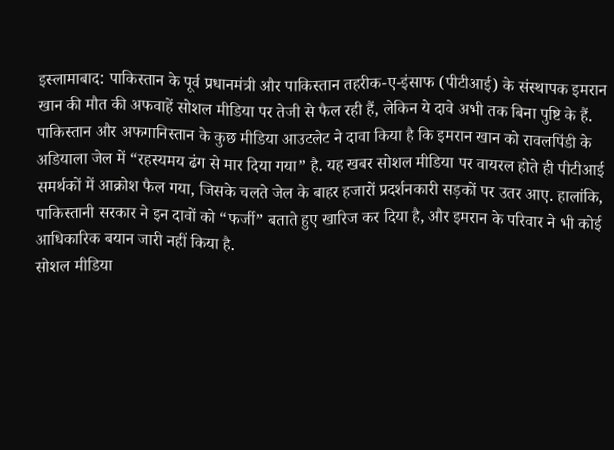इस्लामाबाद: पाकिस्तान के पूर्व प्रधानमंत्री और पाकिस्तान तहरीक-ए-इंसाफ (पीटीआई) के संस्थापक इमरान खान की मौत की अफवाहें सोशल मीडिया पर तेजी से फैल रही हैं, लेकिन ये दावे अभी तक बिना पुष्टि के हैं. पाकिस्तान और अफगानिस्तान के कुछ मीडिया आउटलेट ने दावा किया है कि इमरान खान को रावलपिंडी के अडियाला जेल में “रहस्यमय ढंग से मार दिया गया” है. यह खबर सोशल मीडिया पर वायरल होते ही पीटीआई समर्थकों में आक्रोश फैल गया, जिसके चलते जेल के बाहर हजारों प्रदर्शनकारी सड़कों पर उतर आए. हालांकि, पाकिस्तानी सरकार ने इन दावों को “फर्जी” बताते हुए खारिज कर दिया है, और इमरान के परिवार ने भी कोई आधिकारिक बयान जारी नहीं किया है.
सोशल मीडिया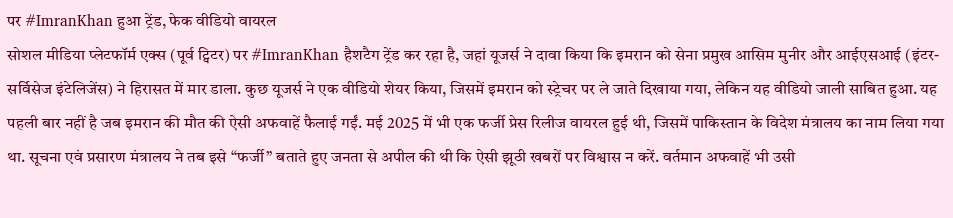पर #ImranKhan हुआ ट्रेंड, फेक वीडियो वायरल
सोशल मीडिया प्लेटफॉर्म एक्स (पूर्व ट्विटर) पर #ImranKhan हैशटैग ट्रेंड कर रहा है, जहां यूजर्स ने दावा किया कि इमरान को सेना प्रमुख आसिम मुनीर और आईएसआई (इंटर-सर्विसेज इंटेलिजेंस) ने हिरासत में मार डाला. कुछ यूजर्स ने एक वीडियो शेयर किया, जिसमें इमरान को स्ट्रेचर पर ले जाते दिखाया गया, लेकिन यह वीडियो जाली साबित हुआ. यह पहली बार नहीं है जब इमरान की मौत की ऐसी अफवाहें फैलाई गईं. मई 2025 में भी एक फर्जी प्रेस रिलीज वायरल हुई थी, जिसमें पाकिस्तान के विदेश मंत्रालय का नाम लिया गया था. सूचना एवं प्रसारण मंत्रालय ने तब इसे “फर्जी” बताते हुए जनता से अपील की थी कि ऐसी झूठी खबरों पर विश्वास न करें. वर्तमान अफवाहें भी उसी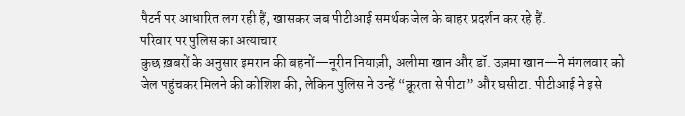पैटर्न पर आधारित लग रही हैं, खासकर जब पीटीआई समर्थक जेल के बाहर प्रदर्शन कर रहे हैं.
परिवार पर पुलिस का अत्याचार
कुछ ख़बरों के अनुसार इमरान की बहनों—नूरीन नियाज़ी, अलीमा खान और डॉ. उज़मा खान—ने मंगलवार को जेल पहुंचकर मिलने की कोशिश की, लेकिन पुलिस ने उन्हें “क्रूरता से पीटा” और घसीटा. पीटीआई ने इसे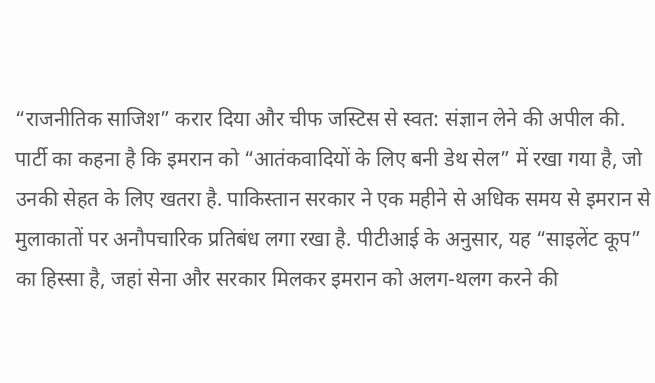“राजनीतिक साजिश” करार दिया और चीफ जस्टिस से स्वत: संज्ञान लेने की अपील की. पार्टी का कहना है कि इमरान को “आतंकवादियों के लिए बनी डेथ सेल” में रखा गया है, जो उनकी सेहत के लिए खतरा है. पाकिस्तान सरकार ने एक महीने से अधिक समय से इमरान से मुलाकातों पर अनौपचारिक प्रतिबंध लगा रखा है. पीटीआई के अनुसार, यह “साइलेंट कूप” का हिस्सा है, जहां सेना और सरकार मिलकर इमरान को अलग-थलग करने की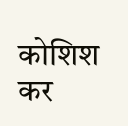कोशिश कर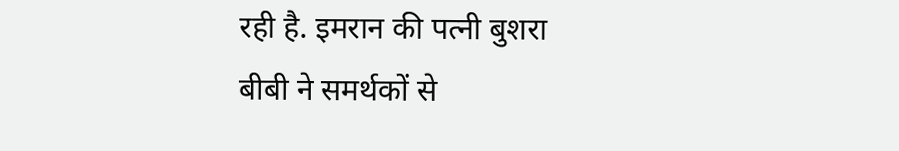रही है. इमरान की पत्नी बुशरा बीबी ने समर्थकों से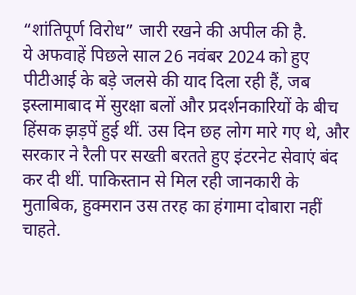“शांतिपूर्ण विरोध” जारी रखने की अपील की है.
ये अफवाहें पिछले साल 26 नवंबर 2024 को हुए पीटीआई के बड़े जलसे की याद दिला रही हैं, जब इस्लामाबाद में सुरक्षा बलों और प्रदर्शनकारियों के बीच हिंसक झड़पें हुई थीं. उस दिन छह लोग मारे गए थे, और सरकार ने रैली पर सख्ती बरतते हुए इंटरनेट सेवाएं बंद कर दी थीं. पाकिस्तान से मिल रही जानकारी के मुताबिक, हुक्मरान उस तरह का हंगामा दोबारा नहीं चाहते.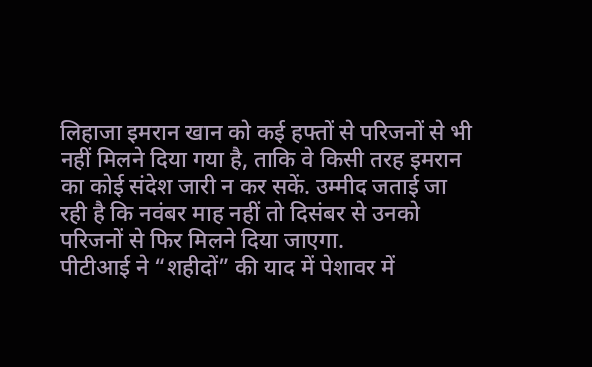लिहाजा इमरान खान को कई हफ्तों से परिजनों से भी नहीं मिलने दिया गया है, ताकि वे किसी तरह इमरान का कोई संदेश जारी न कर सकें. उम्मीद जताई जा रही है कि नवंबर माह नहीं तो दिसंबर से उनको परिजनों से फिर मिलने दिया जाएगा.
पीटीआई ने “शहीदों” की याद में पेशावर में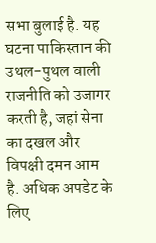सभा बुलाई है. यह घटना पाकिस्तान की उथल-पुथल वाली राजनीति को उजागर करती है, जहां सेना का दखल और विपक्षी दमन आम है. अधिक अपडेट के लिए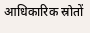आधिकारिक स्रोतों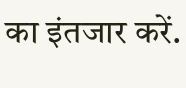का इंतजार करें.